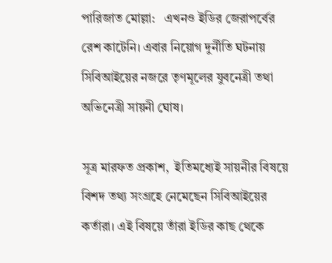পারিজাত মোল্লা:   এখনও ইডির জেরাপর্বের রেশ কাটেনি। এবার নিয়োগ দুর্নীতি ঘটনায়  সিবিআইয়ের নজরে তৃণমূলের যুবনেত্রী তথা অভিনেত্রী সায়নী ঘোষ।

সূত্র মারফত প্রকাশ,  ইতিমধ্যেই সায়নীর বিষয়ে বিশদ তথ্য সংগ্রহে নেমেছেন সিবিআইয়ের কর্তারা। এই বিষয়ে তাঁরা ইডির কাছ থেকে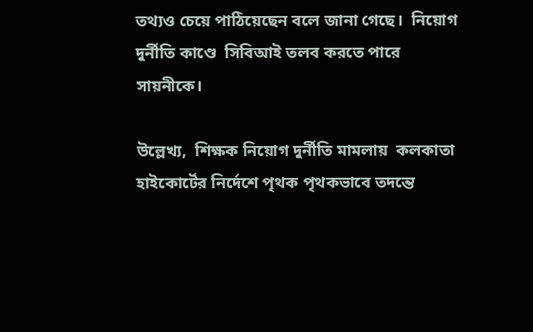তথ্যও চেয়ে পাঠিয়েছেন বলে জানা গেছে।  নিয়োগ দুর্নীতি কাণ্ডে  সিবিআই তলব করতে পারে সায়নীকে।

উল্লেখ্য,  শিক্ষক নিয়োগ দুর্নীতি মামলায়  কলকাতা হাইকোর্টের নির্দেশে পৃথক পৃথকভাবে তদন্তে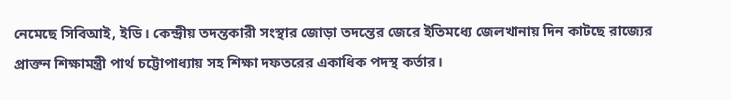নেমেছে সিবিআই, ইডি। কেন্দ্রীয় তদন্তকারী সংস্থার জোড়া তদন্তের জেরে ইতিমধ্যে জেলখানায় দিন কাটছে রাজ্যের প্রাক্তন শিক্ষামন্ত্রী পার্থ চট্টোপাধ্যায় সহ শিক্ষা দফতরের একাধিক পদস্থ কর্তার।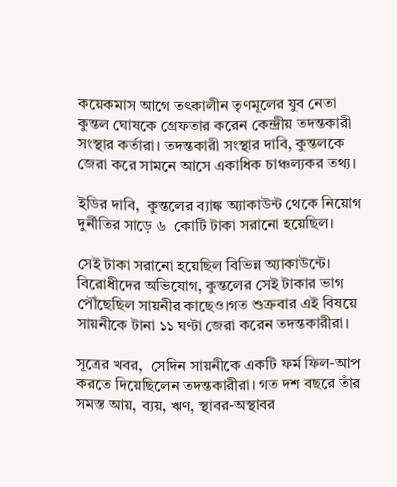কয়েকমাস আগে তৎকালীন তৃণমূলের যুব নেতা কুন্তল ঘোষকে গ্রেফতার করেন কেন্দ্রীয় তদন্তকারী সংস্থার কর্তারা। তদন্তকারী সংস্থার দাবি, কুন্তলকে জেরা করে সামনে আসে একাধিক চাঞ্চল্যকর তথ্য।

ইডির দাবি,  কুন্তলের ব্যাঙ্ক অ্যাকাউন্ট থেকে নিয়োগ দুর্নীতির সাড়ে ৬  কোটি টাকা সরানো হয়েছিল।

সেই টাকা সরানো হয়েছিল বিভিন্ন অ্যাকাউন্টে। বিরোধীদের অভিযোগ, কুন্তলের সেই টাকার ভাগ পৌঁছেছিল সায়নীর কাছেও।গত শুক্রবার এই বিষয়ে সায়নীকে টানা ১১ ঘণ্টা জেরা করেন তদন্তকারীরা।

সূত্রের খবর,  সেদিন সায়নীকে একটি ফর্ম ফিল-আপ করতে দিয়েছিলেন তদন্তকারীরা। গত দশ বছরে তাঁর সমস্ত আয়, ব্যয়, ঋণ, স্থাবর-অস্থাবর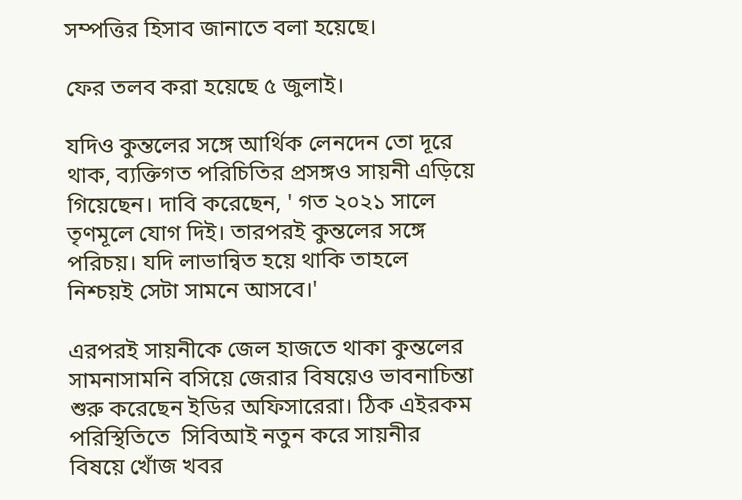সম্পত্তির হিসাব জানাতে বলা হয়েছে।

ফের তলব করা হয়েছে ৫ জুলাই।

যদিও কুন্তলের সঙ্গে আর্থিক লেনদেন তো দূরে থাক, ব্যক্তিগত পরিচিতির প্রসঙ্গও সায়নী এড়িয়ে গিয়েছেন। দাবি করেছেন, ' গত ২০২১ সালে তৃণমূলে যোগ দিই। তারপরই কুন্তলের সঙ্গে পরিচয়। যদি লাভান্বিত হয়ে থাকি তাহলে নিশ্চয়ই সেটা সামনে আসবে।'

এরপরই সায়নীকে জেল হাজতে থাকা কুন্তলের সামনাসামনি বসিয়ে জেরার বিষয়েও ভাবনাচিন্তা শুরু করেছেন ইডির অফিসারেরা। ঠিক এইরকম পরিস্থিতিতে  সিবিআই নতুন করে সায়নীর বিষয়ে খোঁজ খবর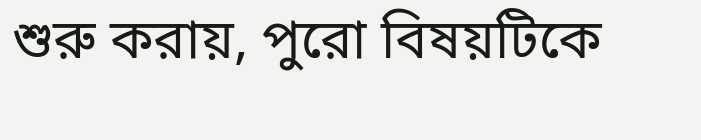শুরু করায়, পুরো বিষয়টিকে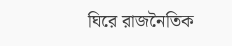ঘিরে রাজনৈতিক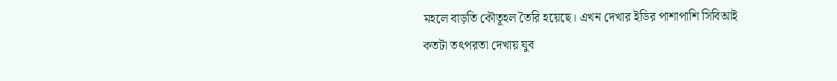মহলে বাড়তি কৌতূহল তৈরি হয়েছে। এখন দেখার ইডির পাশাপাশি সিবিআই কতটা তৎপরতা দেখায় যুব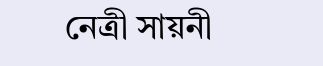নেত্রী সায়নী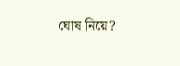ঘোষ নিয়ে?